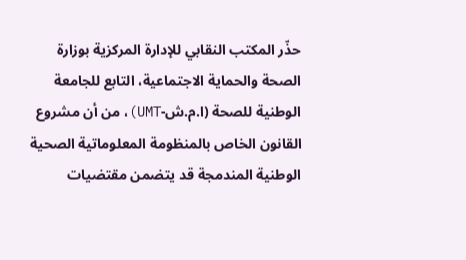حذّر المكتب النقابي للإدارة المركزية بوزارة الصحة والحماية الاجتماعية، التابع للجامعة الوطنية للصحة (ا.م.ش-UMT)، من أن مشروع القانون الخاص بالمنظومة المعلوماتية الصحية الوطنية المندمجة قد يتضمن مقتضيات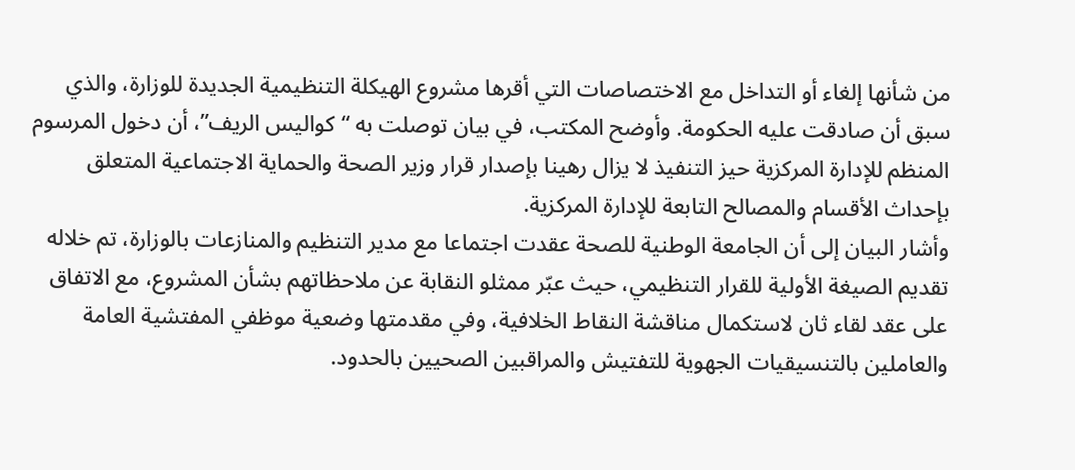من شأنها إلغاء أو التداخل مع الاختصاصات التي أقرها مشروع الهيكلة التنظيمية الجديدة للوزارة، والذي سبق أن صادقت عليه الحكومة. وأوضح المكتب، في بيان توصلت به “كواليس الريف”، أن دخول المرسوم المنظم للإدارة المركزية حيز التنفيذ لا يزال رهينا بإصدار قرار وزير الصحة والحماية الاجتماعية المتعلق بإحداث الأقسام والمصالح التابعة للإدارة المركزية.
وأشار البيان إلى أن الجامعة الوطنية للصحة عقدت اجتماعا مع مدير التنظيم والمنازعات بالوزارة، تم خلاله تقديم الصيغة الأولية للقرار التنظيمي، حيث عبّر ممثلو النقابة عن ملاحظاتهم بشأن المشروع، مع الاتفاق على عقد لقاء ثان لاستكمال مناقشة النقاط الخلافية، وفي مقدمتها وضعية موظفي المفتشية العامة والعاملين بالتنسيقيات الجهوية للتفتيش والمراقبين الصحيين بالحدود.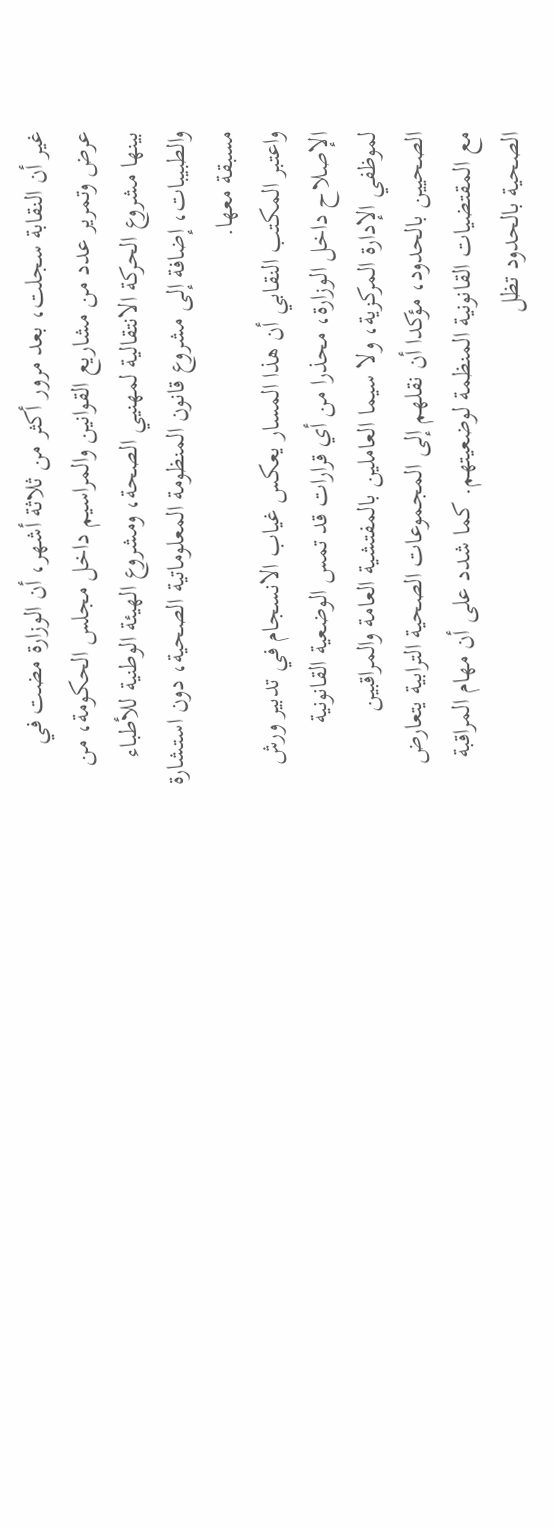غير أن النقابة سجلت، بعد مرور أكثر من ثلاثة أشهر، أن الوزارة مضت في عرض وتمرير عدد من مشاريع القوانين والمراسيم داخل مجلس الحكومة، من بينها مشروع الحركة الانتقالية لمهنيي الصحة، ومشروع الهيئة الوطنية للأطباء والطبيبات، إضافة إلى مشروع قانون المنظومة المعلوماتية الصحية، دون استشارة مسبقة معها.
واعتبر المكتب النقابي أن هذا المسار يعكس غياب الانسجام في تدبير ورش الإصلاح داخل الوزارة، محذرا من أي قرارات قد تمس الوضعية القانونية لموظفي الإدارة المركزية، ولا سيما العاملين بالمفتشية العامة والمراقبين الصحيين بالحدود، مؤكدا أن نقلهم إلى المجموعات الصحية الترابية يتعارض مع المقتضيات القانونية المنظمة لوضعيتهم. كما شدد على أن مهام المراقبة الصحية بالحدود تظل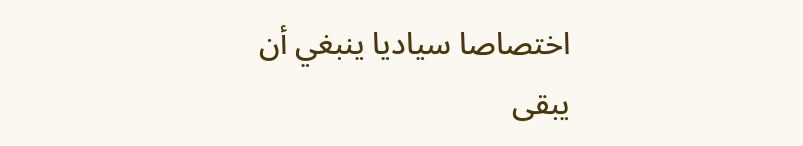اختصاصا سياديا ينبغي أن يبقى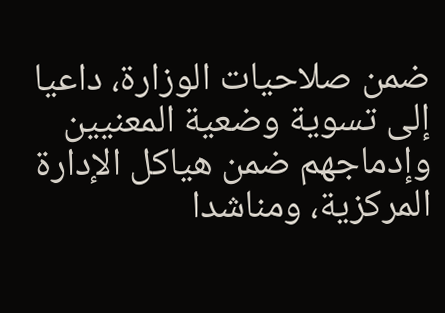ضمن صلاحيات الوزارة، داعيا إلى تسوية وضعية المعنيين وإدماجهم ضمن هياكل الإدارة المركزية، ومناشدا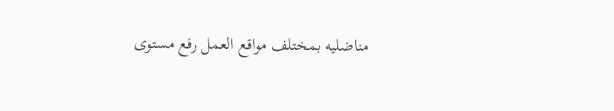مناضليه بمختلف مواقع العمل رفع مستوى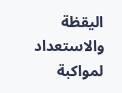اليقظة والاستعداد لمواكبة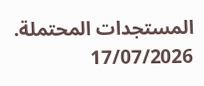المستجدات المحتملة.
17/07/2026